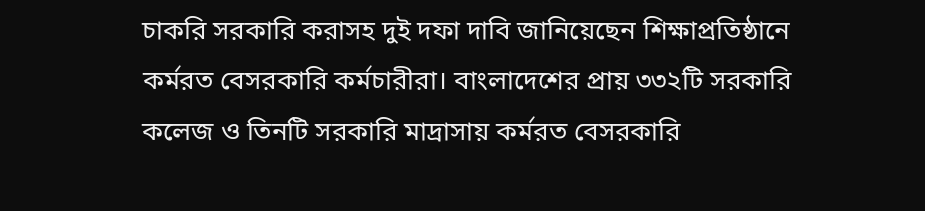চাকরি সরকারি করাসহ দুই দফা দাবি জানিয়েছেন শিক্ষাপ্রতিষ্ঠানে কর্মরত বেসরকারি কর্মচারীরা। বাংলাদেশের প্রায় ৩৩২টি সরকারি কলেজ ও তিনটি সরকারি মাদ্রাসায় কর্মরত বেসরকারি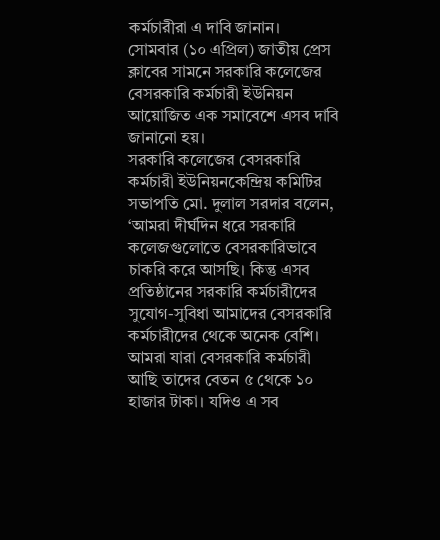কর্মচারীরা এ দাবি জানান।
সোমবার (১০ এপ্রিল) জাতীয় প্রেস ক্লাবের সামনে সরকারি কলেজের বেসরকারি কর্মচারী ইউনিয়ন আয়োজিত এক সমাবেশে এসব দাবি জানানো হয়।
সরকারি কলেজের বেসরকারি কর্মচারী ইউনিয়নকেন্দ্রিয় কমিটির সভাপতি মো. দুলাল সরদার বলেন, ‘আমরা দীর্ঘদিন ধরে সরকারি কলেজগুলোতে বেসরকারিভাবে চাকরি করে আসছি। কিন্তু এসব প্রতিষ্ঠানের সরকারি কর্মচারীদের সুযোগ-সুবিধা আমাদের বেসরকারি কর্মচারীদের থেকে অনেক বেশি। আমরা যারা বেসরকারি কর্মচারী আছি তাদের বেতন ৫ থেকে ১০ হাজার টাকা। যদিও এ সব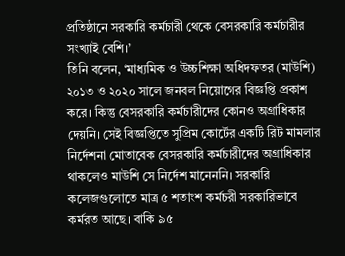প্রতিষ্ঠানে সরকারি কর্মচারী থেকে বেসরকারি কর্মচারীর সংখ্যাই বেশি।’
তিনি বলেন, ‘মাধ্যমিক ও উচ্চশিক্ষা অধিদফতর (মাউশি) ২০১৩ ও ২০২০ সালে জনবল নিয়োগের বিজ্ঞপ্তি প্রকাশ করে। কিন্তু বেসরকারি কর্মচারীদের কোনও অগ্রাধিকার দেয়নি। সেই বিজ্ঞপ্তিতে সুপ্রিম কোর্টের একটি রিট মামলার নির্দেশনা মোতাবেক বেসরকারি কর্মচারীদের অগ্রাধিকার থাকলেও মাউশি সে নির্দেশ মানেননি। সরকারি কলেজগুলোতে মাত্র ৫ শতাংশ কর্মচরী সরকারিভাবে কর্মরত আছে। বাকি ৯৫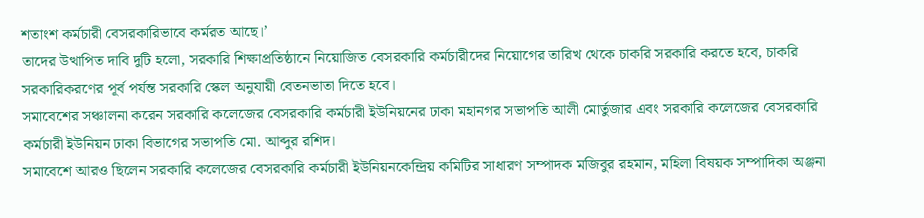শতাংশ কর্মচারী বেসরকারিভাবে কর্মরত আছে।’
তাদের উত্থাপিত দাবি দুটি হলো, সরকারি শিক্ষাপ্রতিষ্ঠানে নিয়োজিত বেসরকারি কর্মচারীদের নিয়োগের তারিখ থেকে চাকরি সরকারি করতে হবে, চাকরি সরকারিকরণের পূর্ব পর্যন্ত সরকারি স্কেল অনুযায়ী বেতনভাতা দিতে হবে।
সমাবেশের সঞ্চালনা করেন সরকারি কলেজের বেসরকারি কর্মচারী ইউনিয়নের ঢাকা মহানগর সভাপতি আলী মোর্তুজার এবং সরকারি কলেজের বেসরকারি কর্মচারী ইউনিয়ন ঢাকা বিভাগের সভাপতি মো. আব্দুর রশিদ।
সমাবেশে আরও ছিলেন সরকারি কলেজের বেসরকারি কর্মচারী ইউনিয়নকেন্দ্রিয় কমিটির সাধারণ সম্পাদক মজিবুর রহমান, মহিলা বিষয়ক সম্পাদিকা অঞ্জনা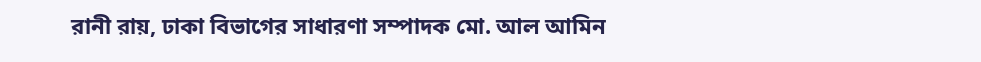রানী রায়, ঢাকা বিভাগের সাধারণা সম্পাদক মো. আল আমিন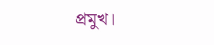প্রমুখ।